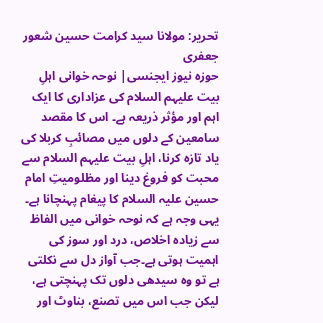تحریر: مولانا سید کرامت حسین شعور جعفری
حوزہ نیوز ایجنسی| نوحہ خوانی اہلِ بیت علیہم السلام کی عزاداری کا ایک اہم اور مؤثر ذریعہ ہے۔ اس کا مقصد سامعین کے دلوں میں مصائبِ کربلا کی یاد تازہ کرنا، اہلِ بیت علیہم السلام سے محبت کو فروغ دینا اور مظلومیتِ امام حسین علیہ السلام کا پیغام پہنچانا ہے۔ یہی وجہ ہے کہ نوحہ خوانی میں الفاظ سے زیادہ اخلاص، درد اور سوز کی اہمیت ہوتی ہے۔جب آواز دل سے نکلتی ہے تو وہ سیدھی دلوں تک پہنچتی ہے، لیکن جب اس میں تصنع، بناوٹ اور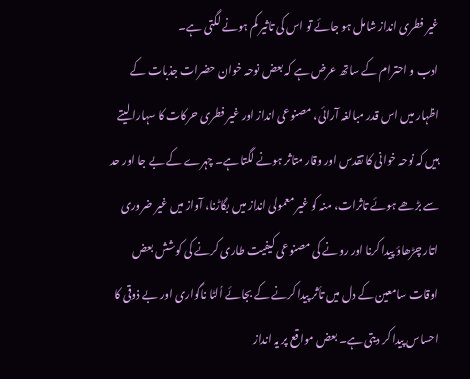غیر فطری انداز شامل ہو جائے تو اس کی تاثیر کم ہونے لگتی ہے۔
ادب و احترام کے ساتھ عرض ہے کہ بعض نوحہ خوان حضرات جذبات کے اظہار میں اس قدر مبالغہ آرائی، مصنوعی انداز اور غیر فطری حرکات کا سہارا لیتے ہیں کہ نوحہ خوانی کا تقدس اور وقار متاثر ہونے لگتا ہے۔ چہرے کے بے جا اور حد سے بڑھے ہوئے تاثرات، منہ کو غیر معمولی انداز میں بگاڑنا، آواز میں غیر ضروری اتار چڑھاؤ پیدا کرنا اور رونے کی مصنوعی کیفیت طاری کرنے کی کوشش بعض اوقات سامعین کے دل میں تأثر پیدا کرنے کے بجائے اُلٹا ناگواری اور بے ذوقی کا احساس پیدا کر دیتی ہے۔ بعض مواقع پر یہ انداز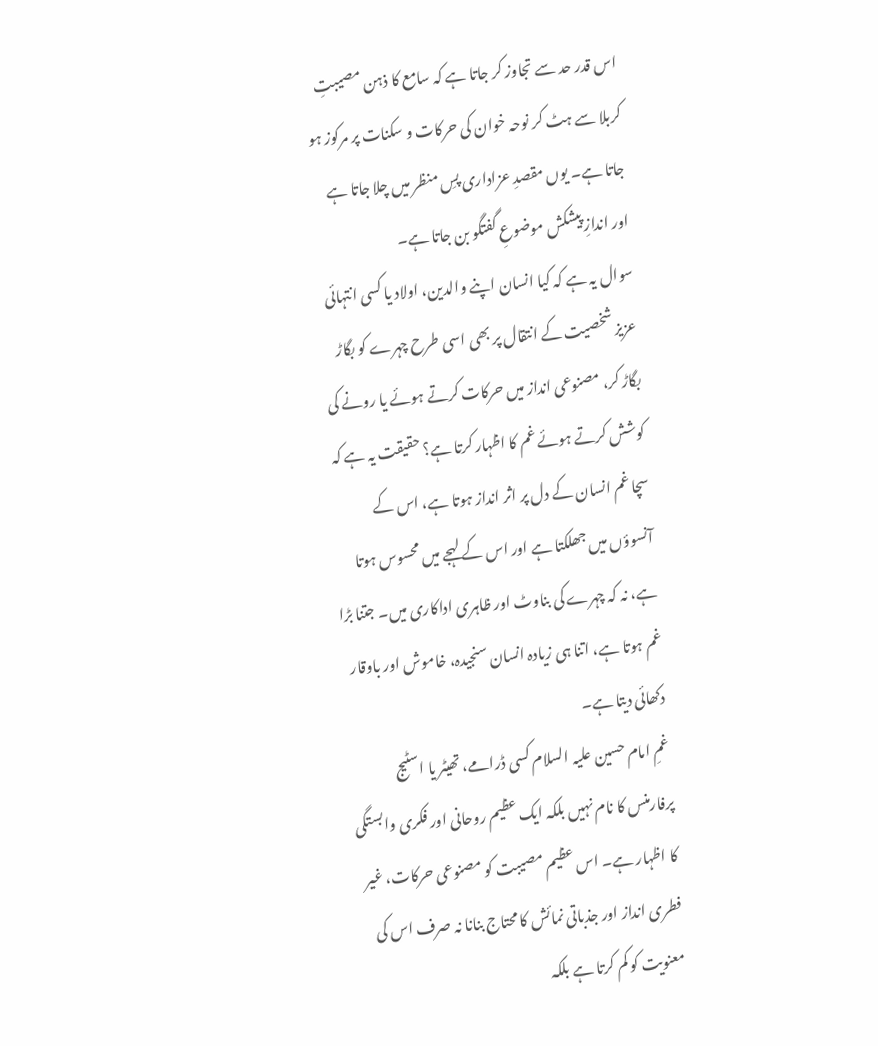اس قدر حد سے تجاوز کر جاتا ہے کہ سامع کا ذہن مصیبتِ کربلا سے ہٹ کر نوحہ خوان کی حرکات و سکنات پر مرکوز ہو جاتا ہے۔ یوں مقصدِ عزاداری پسِ منظر میں چلا جاتا ہے اور اندازِ پیشکش موضوعِ گفتگو بن جاتا ہے۔
سوال یہ ہے کہ کیا انسان اپنے والدین، اولاد یا کسی انتہائی عزیز شخصیت کے انتقال پر بھی اسی طرح چہرے کو بگاڑ بگاڑ کر، مصنوعی انداز میں حرکات کرتے ہوئے یا رونے کی کوشش کرتے ہوئے غم کا اظہار کرتا ہے؟ حقیقت یہ ہے کہ سچا غم انسان کے دل پر اثر انداز ہوتا ہے، اس کے آنسوؤں میں جھلکتا ہے اور اس کے لہجے میں محسوس ہوتا ہے، نہ کہ چہرے کی بناوٹ اور ظاہری اداکاری میں۔ جتنا بڑا غم ہوتا ہے، اتنا ہی زیادہ انسان سنجیدہ، خاموش اور باوقار دکھائی دیتا ہے۔
غمِ امام حسین علیہ السلام کسی ڈرامے، تھیٹر یا اسٹیج پرفارمنس کا نام نہیں بلکہ ایک عظیم روحانی اور فکری وابستگی کا اظہار ہے۔ اس عظیم مصیبت کو مصنوعی حرکات، غیر فطری انداز اور جذباتی نمائش کا محتاج بنانا نہ صرف اس کی معنویت کو کم کرتا ہے بلکہ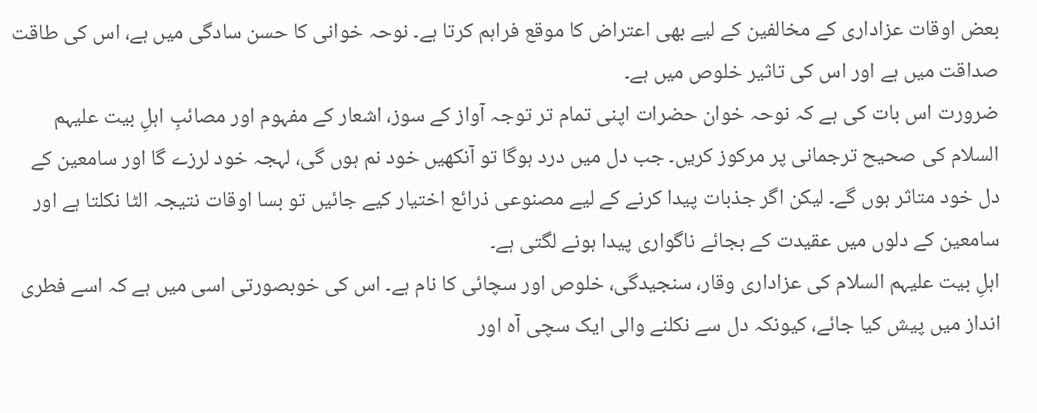بعض اوقات عزاداری کے مخالفین کے لیے بھی اعتراض کا موقع فراہم کرتا ہے۔ نوحہ خوانی کا حسن سادگی میں ہے، اس کی طاقت صداقت میں ہے اور اس کی تاثیر خلوص میں ہے۔
ضرورت اس بات کی ہے کہ نوحہ خوان حضرات اپنی تمام تر توجہ آواز کے سوز، اشعار کے مفہوم اور مصائبِ اہلِ بیت علیہم السلام کی صحیح ترجمانی پر مرکوز کریں۔ جب دل میں درد ہوگا تو آنکھیں خود نم ہوں گی، لہجہ خود لرزے گا اور سامعین کے دل خود متاثر ہوں گے۔ لیکن اگر جذبات پیدا کرنے کے لیے مصنوعی ذرائع اختیار کیے جائیں تو بسا اوقات نتیجہ الٹا نکلتا ہے اور سامعین کے دلوں میں عقیدت کے بجائے ناگواری پیدا ہونے لگتی ہے۔
اہلِ بیت علیہم السلام کی عزاداری وقار، سنجیدگی، خلوص اور سچائی کا نام ہے۔ اس کی خوبصورتی اسی میں ہے کہ اسے فطری انداز میں پیش کیا جائے، کیونکہ دل سے نکلنے والی ایک سچی آہ اور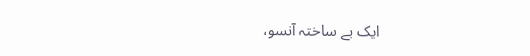ایک بے ساختہ آنسو،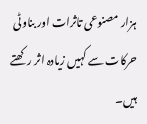ہزار مصنوعی تاثرات اور بناوٹی حرکات سے کہیں زیادہ اثر رکھتے ہیں۔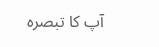آپ کا تبصرہ